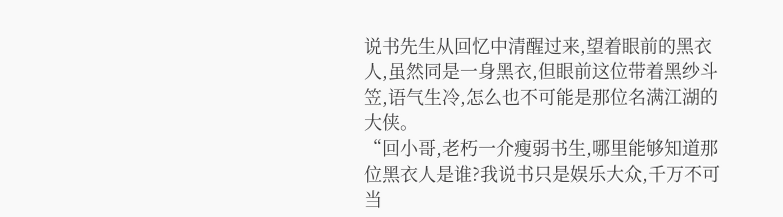说书先生从回忆中清醒过来,望着眼前的黑衣人,虽然同是一身黑衣,但眼前这位带着黑纱斗笠,语气生冷,怎么也不可能是那位名满江湖的大侠。
“回小哥,老朽一介瘦弱书生,哪里能够知道那位黑衣人是谁?我说书只是娱乐大众,千万不可当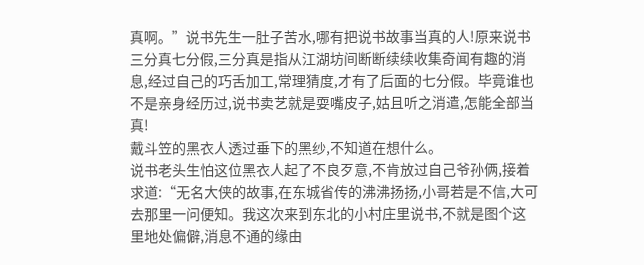真啊。”说书先生一肚子苦水,哪有把说书故事当真的人!原来说书三分真七分假,三分真是指从江湖坊间断断续续收集奇闻有趣的消息,经过自己的巧舌加工,常理猜度,才有了后面的七分假。毕竟谁也不是亲身经历过,说书卖艺就是耍嘴皮子,姑且听之消遣,怎能全部当真!
戴斗笠的黑衣人透过垂下的黑纱,不知道在想什么。
说书老头生怕这位黑衣人起了不良歹意,不肯放过自己爷孙俩,接着求道:“无名大侠的故事,在东城省传的沸沸扬扬,小哥若是不信,大可去那里一问便知。我这次来到东北的小村庄里说书,不就是图个这里地处偏僻,消息不通的缘由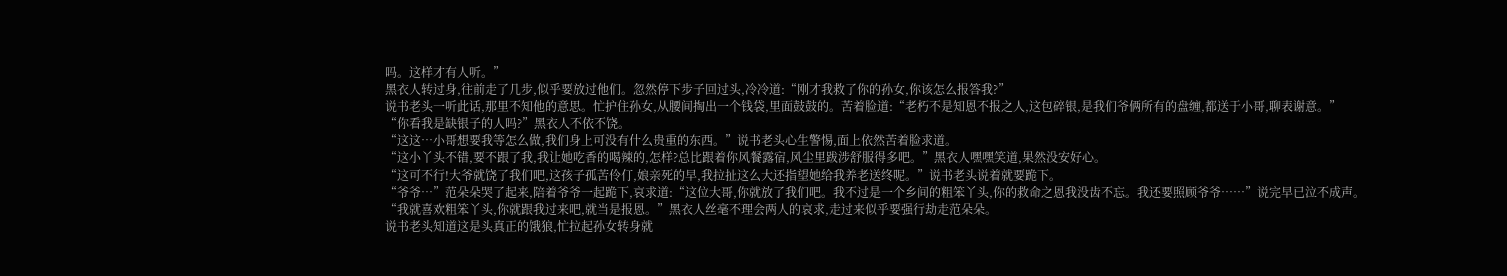吗。这样才有人听。”
黑衣人转过身,往前走了几步,似乎要放过他们。忽然停下步子回过头,冷冷道:“刚才我救了你的孙女,你该怎么报答我?”
说书老头一听此话,那里不知他的意思。忙护住孙女,从腰间掏出一个钱袋,里面鼓鼓的。苦着脸道:“老朽不是知恩不报之人,这包碎银,是我们爷俩所有的盘缠,都送于小哥,聊表谢意。”
“你看我是缺银子的人吗?”黑衣人不依不饶。
“这这…小哥想要我等怎么做,我们身上可没有什么贵重的东西。”说书老头心生警惕,面上依然苦着脸求道。
“这小丫头不错,要不跟了我,我让她吃香的喝辣的,怎样?总比跟着你风餐露宿,风尘里跋涉舒服得多吧。”黑衣人嘿嘿笑道,果然没安好心。
“这可不行!大爷就饶了我们吧,这孩子孤苦伶仃,娘亲死的早,我拉扯这么大还指望她给我养老送终呢。”说书老头说着就要跪下。
“爷爷…”范朵朵哭了起来,陪着爷爷一起跪下,哀求道:“这位大哥,你就放了我们吧。我不过是一个乡间的粗笨丫头,你的救命之恩我没齿不忘。我还要照顾爷爷……”说完早已泣不成声。
“我就喜欢粗笨丫头,你就跟我过来吧,就当是报恩。”黑衣人丝毫不理会两人的哀求,走过来似乎要强行劫走范朵朵。
说书老头知道这是头真正的饿狼,忙拉起孙女转身就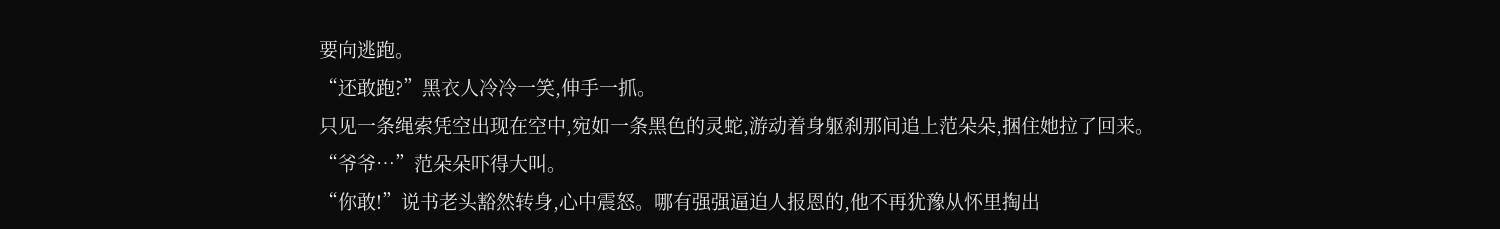要向逃跑。
“还敢跑?”黑衣人冷冷一笑,伸手一抓。
只见一条绳索凭空出现在空中,宛如一条黑色的灵蛇,游动着身躯刹那间追上范朵朵,捆住她拉了回来。
“爷爷…”范朵朵吓得大叫。
“你敢!”说书老头豁然转身,心中震怒。哪有强强逼迫人报恩的,他不再犹豫从怀里掏出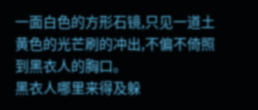一面白色的方形石镜,只见一道土黄色的光芒刷的冲出,不偏不倚照到黑衣人的胸口。
黑衣人哪里来得及躲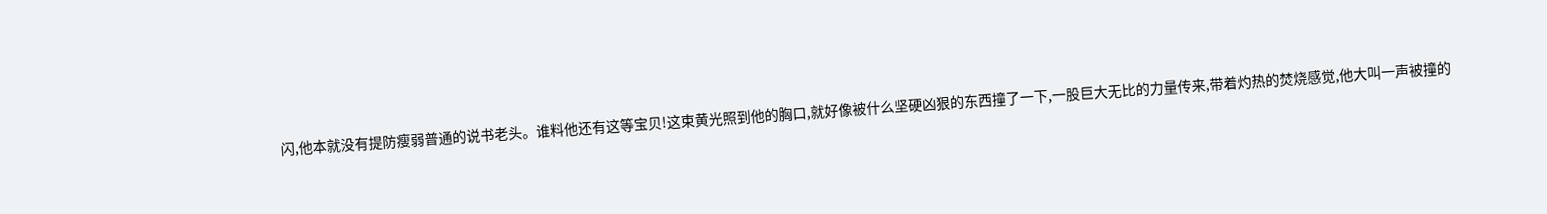闪,他本就没有提防瘦弱普通的说书老头。谁料他还有这等宝贝!这束黄光照到他的胸口,就好像被什么坚硬凶狠的东西撞了一下,一股巨大无比的力量传来,带着灼热的焚烧感觉,他大叫一声被撞的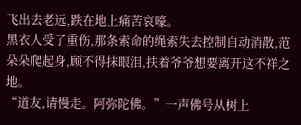飞出去老远,跌在地上痛苦哀嚎。
黑衣人受了重伤,那条索命的绳索失去控制自动消散,范朵朵爬起身,顾不得抹眼泪,扶着爷爷想要离开这不祥之地。
“道友,请慢走。阿弥陀佛。”一声佛号从树上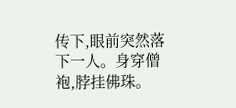传下,眼前突然落下一人。身穿僧袍,脖挂佛珠。